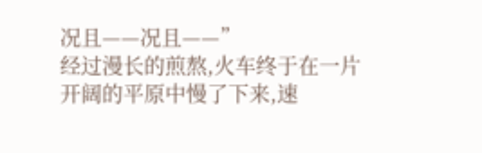况且——况且——”
经过漫长的煎熬,火车终于在一片开阔的平原中慢了下来,速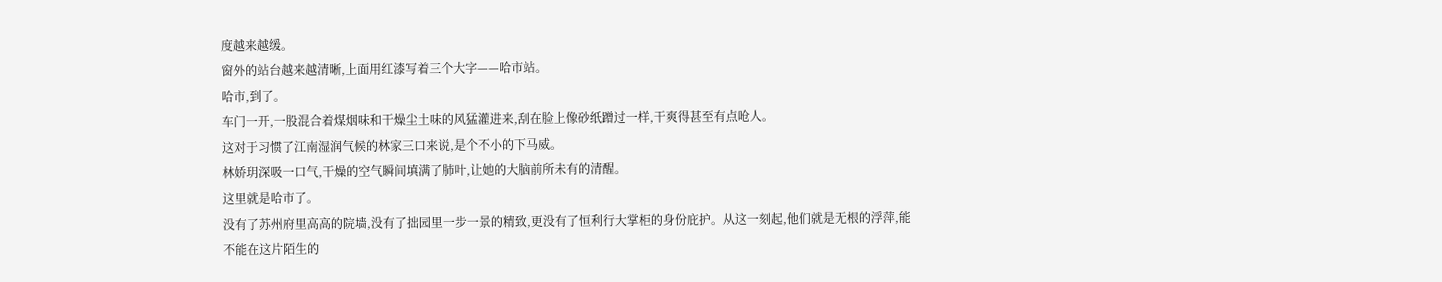度越来越缓。
窗外的站台越来越清晰,上面用红漆写着三个大字——哈市站。
哈市,到了。
车门一开,一股混合着煤烟味和干燥尘土味的风猛灌进来,刮在脸上像砂纸蹭过一样,干爽得甚至有点呛人。
这对于习惯了江南湿润气候的林家三口来说,是个不小的下马威。
林娇玥深吸一口气,干燥的空气瞬间填满了肺叶,让她的大脑前所未有的清醒。
这里就是哈市了。
没有了苏州府里高高的院墙,没有了拙园里一步一景的精致,更没有了恒利行大掌柜的身份庇护。从这一刻起,他们就是无根的浮萍,能不能在这片陌生的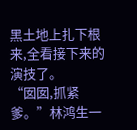黑土地上扎下根来,全看接下来的演技了。
“囡囡,抓紧爹。”林鸿生一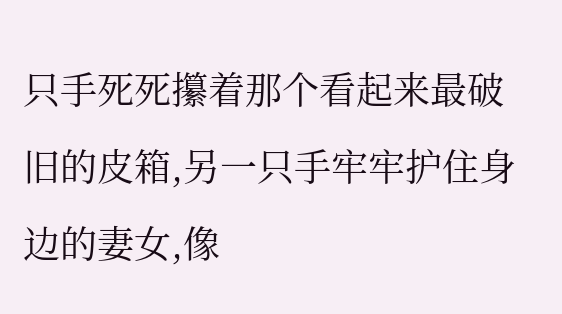只手死死攥着那个看起来最破旧的皮箱,另一只手牢牢护住身边的妻女,像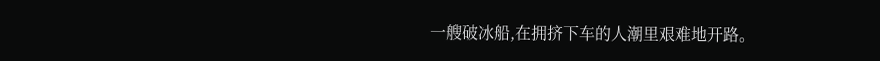一艘破冰船,在拥挤下车的人潮里艰难地开路。